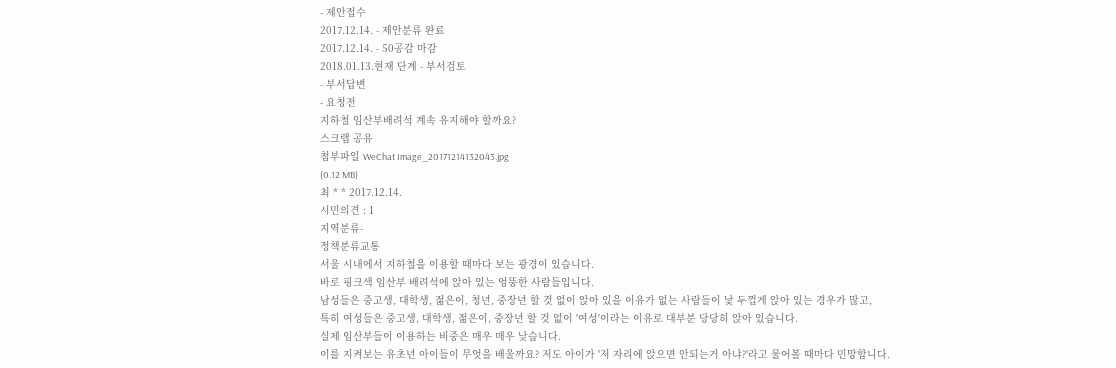- 제안접수
2017.12.14. - 제안분류 완료
2017.12.14. - 50공감 마감
2018.01.13.현재 단계 - 부서검토
- 부서답변
- 요청전
지하철 임산부배려석 계속 유지해야 할까요?
스크랩 공유
첨부파일 WeChat Image_20171214132043.jpg
(0.12 MB)
최 * * 2017.12.14.
시민의견 : 1
지역분류-
정책분류교통
서울 시내에서 지하철을 이용할 때마다 보는 광경이 있습니다.
바로 핑크색 임산부 배려석에 앉아 있는 엉뚱한 사람들입니다.
남성들은 중고생, 대학생, 젊은이, 청년, 중장년 할 것 없이 앉아 있을 이유가 없는 사람들이 낯 두껍게 앉아 있는 경우가 많고,
특히 여성들은 중고생, 대학생, 젊은이, 중장년 할 것 없이 '여성'이라는 이유로 대부분 당당히 앉아 있습니다.
실제 임산부들이 이용하는 비중은 매우 매우 낮습니다.
이를 지켜보는 유초년 아이들이 무엇을 배울까요? 저도 아이가 '저 자리에 앉으면 안되는거 아냐?'라고 물어볼 때마다 민망합니다.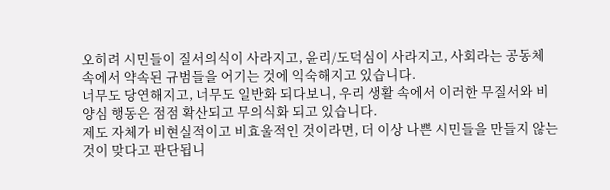오히려 시민들이 질서의식이 사라지고, 윤리/도덕심이 사라지고, 사회라는 공동체 속에서 약속된 규범들을 어기는 것에 익숙해지고 있습니다.
너무도 당연해지고, 너무도 일반화 되다보니, 우리 생활 속에서 이러한 무질서와 비양심 행동은 점점 확산되고 무의식화 되고 있습니다.
제도 자체가 비현실적이고 비효울적인 것이라면, 더 이상 나쁜 시민들을 만들지 않는 것이 맞다고 판단됩니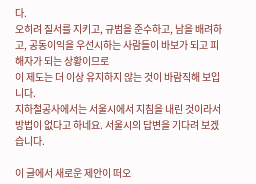다.
오히려 질서를 지키고, 규범을 준수하고, 남을 배려하고, 공동이익을 우선시하는 사람들이 바보가 되고 피해자가 되는 상황이므로
이 제도는 더 이상 유지하지 않는 것이 바람직해 보입니다.
지하철공사에서는 서울시에서 지침을 내린 것이라서 방법이 없다고 하네요. 서울시의 답변을 기다려 보겠습니다.

이 글에서 새로운 제안이 떠오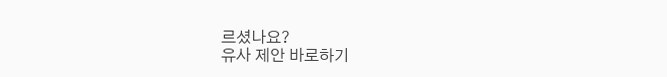르셨나요?
유사 제안 바로하기